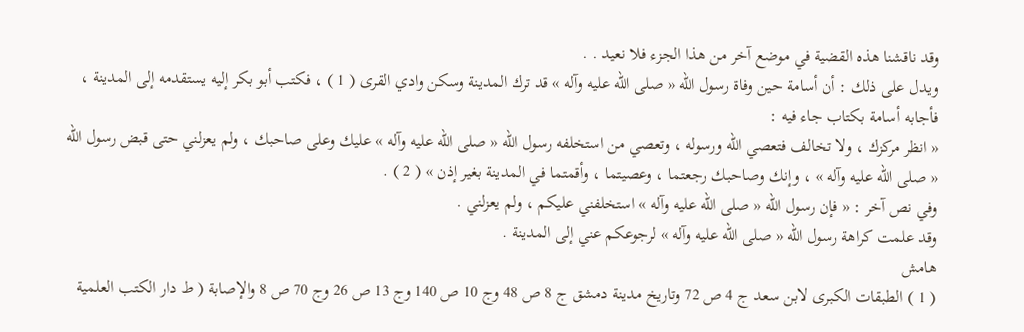وقد ناقشنا هذه القضية في موضع آخر من هذا الجزء فلا نعيد . .
ويدل على ذلك : أن أسامة حين وفاة رسول الله « صلى الله عليه وآله » قد ترك المدينة وسكن وادي القرى ( 1 ) ، فكتب أبو بكر إليه يستقدمه إلى المدينة ، فأجابه أسامة بكتاب جاء فيه :
« انظر مركزك ، ولا تخالف فتعصي الله ورسوله ، وتعصي من استخلفه رسول الله « صلى الله عليه وآله » عليك وعلى صاحبك ، ولم يعزلني حتى قبض رسول الله « صلى الله عليه وآله » ، وإنك وصاحبك رجعتما ، وعصيتما ، وأقمتما في المدينة بغير إذن » ( 2 ) .
وفي نص آخر : « فإن رسول الله « صلى الله عليه وآله » استخلفني عليكم ، ولم يعزلني .
وقد علمت كراهة رسول الله « صلى الله عليه وآله » لرجوعكم عني إلى المدينة .
هامش
( 1 ) الطبقات الكبرى لابن سعد ج 4 ص 72 وتاريخ مدينة دمشق ج 8 ص 48 وج 10 ص 140 وج 13 ص 26 وج 70 ص 8 والإصابة ( ط دار الكتب العلمية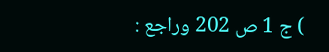) ج 1 ص 202 وراجع :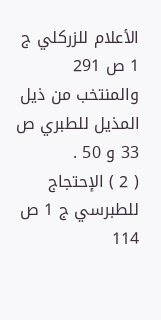الأعلام للزركلي ج 1 ص 291 والمنتخب من ذيل المذيل للطبري ص 33 و 50 .
( 2 ) الإحتجاج للطبرسي ج 1 ص 114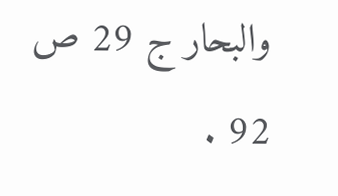والبحار ج 29 ص 92 .